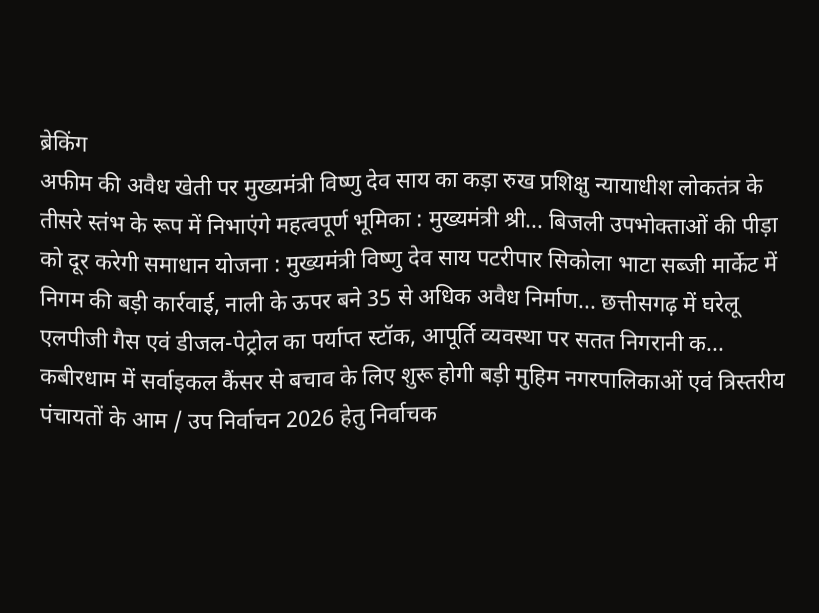ब्रेकिंग
अफीम की अवैध खेती पर मुख्यमंत्री विष्णु देव साय का कड़ा रुख प्रशिक्षु न्यायाधीश लोकतंत्र के तीसरे स्तंभ के रूप में निभाएंगे महत्वपूर्ण भूमिका : मुख्यमंत्री श्री... बिजली उपभोक्ताओं की पीड़ा को दूर करेगी समाधान योजना : मुख्यमंत्री विष्णु देव साय पटरीपार सिकोला भाटा सब्जी मार्केट में निगम की बड़ी कार्रवाई, नाली के ऊपर बने 35 से अधिक अवैध निर्माण... छत्तीसगढ़ में घरेलू एलपीजी गैस एवं डीजल-पेट्रोल का पर्याप्त स्टॉक, आपूर्ति व्यवस्था पर सतत निगरानी क... कबीरधाम में सर्वाइकल कैंसर से बचाव के लिए शुरू होगी बड़ी मुहिम नगरपालिकाओं एवं त्रिस्तरीय पंचायतों के आम / उप निर्वाचन 2026 हेतु निर्वाचक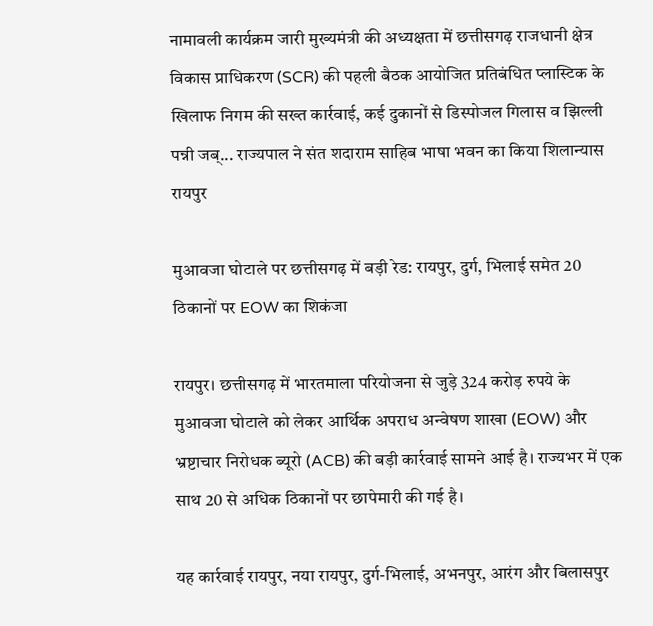नामावली कार्यक्रम जारी मुख्यमंत्री की अध्यक्षता में छत्तीसगढ़ राजधानी क्षेत्र विकास प्राधिकरण (SCR) की पहली बैठक आयोजित प्रतिबंधित प्लास्टिक के खिलाफ निगम की सख्त कार्रवाई, कई दुकानों से डिस्पोजल गिलास व झिल्ली पन्नी जब्... राज्यपाल ने संत शदाराम साहिब भाषा भवन का किया शिलान्यास
रायपुर

मुआवजा घोटाले पर छत्तीसगढ़ में बड़ी रेड: रायपुर, दुर्ग, भिलाई समेत 20 ठिकानों पर EOW का शिकंजा

रायपुर। छत्तीसगढ़ में भारतमाला परियोजना से जुड़े 324 करोड़ रुपये के मुआवजा घोटाले को लेकर आर्थिक अपराध अन्वेषण शाखा (EOW) और भ्रष्टाचार निरोधक ब्यूरो (ACB) की बड़ी कार्रवाई सामने आई है। राज्यभर में एक साथ 20 से अधिक ठिकानों पर छापेमारी की गई है।

यह कार्रवाई रायपुर, नया रायपुर, दुर्ग-भिलाई, अभनपुर, आरंग और बिलासपुर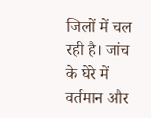जिलों में चल रही है। जांच के घेरे में वर्तमान और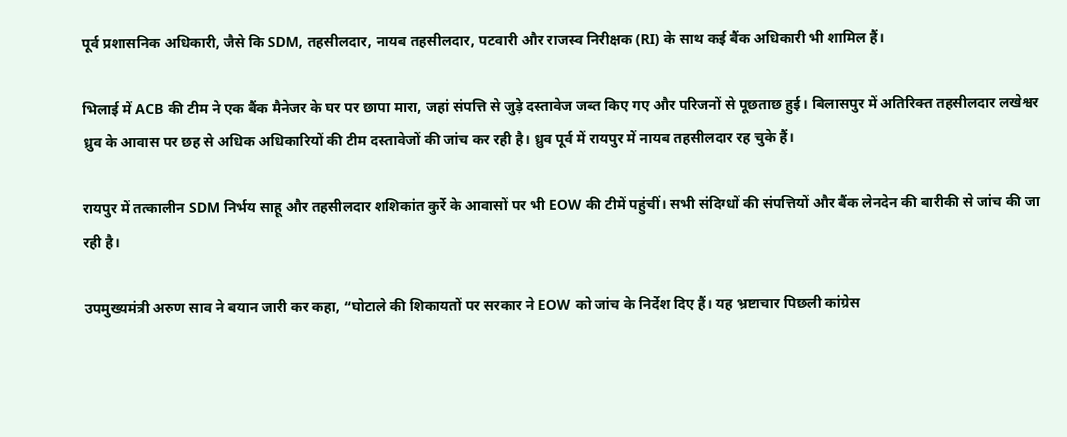पूर्व प्रशासनिक अधिकारी, जैसे कि SDM, तहसीलदार, नायब तहसीलदार, पटवारी और राजस्व निरीक्षक (RI) के साथ कई बैंक अधिकारी भी शामिल हैं।

भिलाई में ACB की टीम ने एक बैंक मैनेजर के घर पर छापा मारा, जहां संपत्ति से जुड़े दस्तावेज जब्त किए गए और परिजनों से पूछताछ हुई। बिलासपुर में अतिरिक्त तहसीलदार लखेश्वर ध्रुव के आवास पर छह से अधिक अधिकारियों की टीम दस्तावेजों की जांच कर रही है। ध्रुव पूर्व में रायपुर में नायब तहसीलदार रह चुके हैं।

रायपुर में तत्कालीन SDM निर्भय साहू और तहसीलदार शशिकांत कुर्रे के आवासों पर भी EOW की टीमें पहुंचीं। सभी संदिग्धों की संपत्तियों और बैंक लेनदेन की बारीकी से जांच की जा रही है।

उपमुख्यमंत्री अरुण साव ने बयान जारी कर कहा, “घोटाले की शिकायतों पर सरकार ने EOW को जांच के निर्देश दिए हैं। यह भ्रष्टाचार पिछली कांग्रेस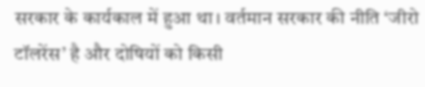सरकार के कार्यकाल में हुआ था। वर्तमान सरकार की नीति ‘जीरो टॉलरेंस’ है और दोषियों को किसी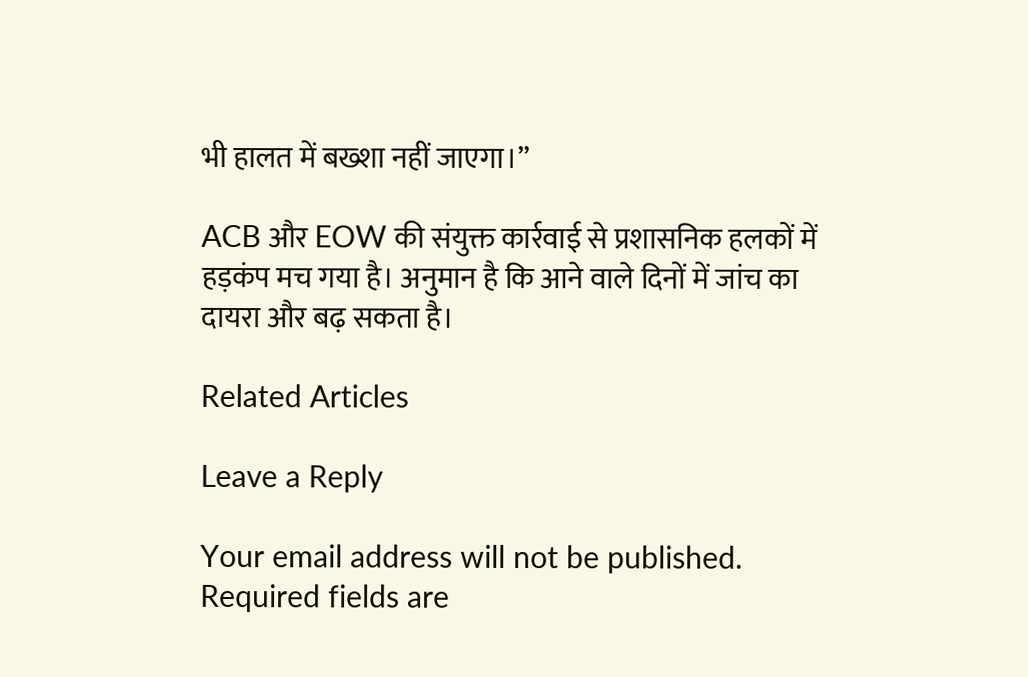भी हालत में बख्शा नहीं जाएगा।”

ACB और EOW की संयुक्त कार्रवाई से प्रशासनिक हलकों में हड़कंप मच गया है। अनुमान है कि आने वाले दिनों में जांच का दायरा और बढ़ सकता है।

Related Articles

Leave a Reply

Your email address will not be published. Required fields are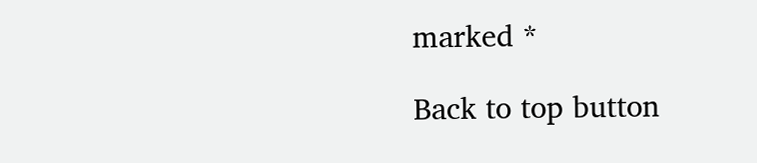marked *

Back to top button